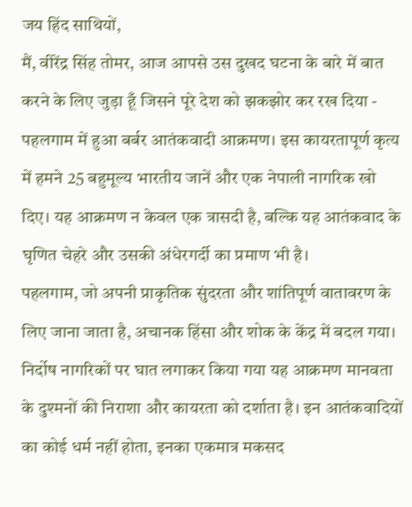जय हिंद साथियों,
मैं, वीरेंद्र सिंह तोमर, आज आपसे उस दुखद घटना के बारे में बात करने के लिए जुड़ा हूँ जिसने पूरे देश को झकझोर कर रख दिया - पहलगाम में हुआ बर्बर आतंकवादी आक्रमण। इस कायरतापूर्ण कृत्य में हमने 25 बहुमूल्य भारतीय जानें और एक नेपाली नागरिक खो दिए। यह आक्रमण न केवल एक त्रासदी है, बल्कि यह आतंकवाद के घृणित चेहरे और उसकी अंधेरगर्दी का प्रमाण भी है।
पहलगाम, जो अपनी प्राकृतिक सुंदरता और शांतिपूर्ण वातावरण के लिए जाना जाता है, अचानक हिंसा और शोक के केंद्र में बदल गया। निर्दोष नागरिकों पर घात लगाकर किया गया यह आक्रमण मानवता के दुश्मनों की निराशा और कायरता को दर्शाता है। इन आतंकवादियों का कोई धर्म नहीं होता, इनका एकमात्र मकसद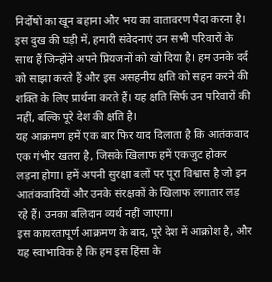निर्दोषों का खून बहाना और भय का वातावरण पैदा करना है।
इस दुख की घड़ी में, हमारी संवेदनाएं उन सभी परिवारों के साथ हैं जिन्होंने अपने प्रियजनों को खो दिया है। हम उनके दर्द को साझा करते हैं और इस असहनीय क्षति को सहन करने की शक्ति के लिए प्रार्थना करते हैं। यह क्षति सिर्फ उन परिवारों की नहीं, बल्कि पूरे देश की क्षति है।
यह आक्रमण हमें एक बार फिर याद दिलाता है कि आतंकवाद एक गंभीर खतरा है, जिसके खिलाफ हमें एकजुट होकर लड़ना होगा। हमें अपनी सुरक्षा बलों पर पूरा विश्वास है जो इन आतंकवादियों और उनके संरक्षकों के खिलाफ लगातार लड़ रहे हैं। उनका बलिदान व्यर्थ नहीं जाएगा।
इस कायरतापूर्ण आक्रमण के बाद, पूरे देश में आक्रोश है, और यह स्वाभाविक है कि हम इस हिंसा के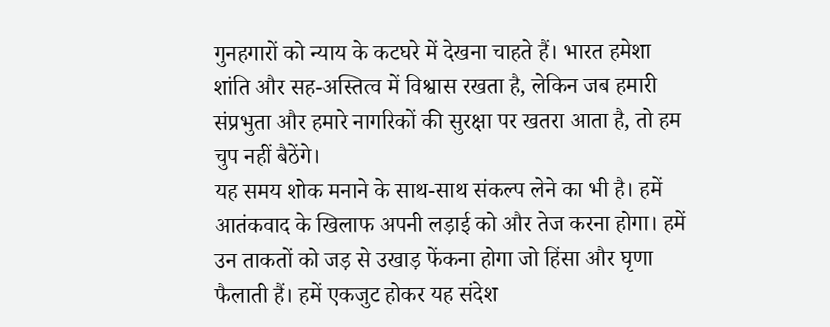गुनहगारों को न्याय के कटघरे में देखना चाहते हैं। भारत हमेशा शांति और सह-अस्तित्व में विश्वास रखता है, लेकिन जब हमारी संप्रभुता और हमारे नागरिकों की सुरक्षा पर खतरा आता है, तो हम चुप नहीं बैठेंगे।
यह समय शोक मनाने के साथ-साथ संकल्प लेने का भी है। हमें आतंकवाद के खिलाफ अपनी लड़ाई को और तेज करना होगा। हमें उन ताकतों को जड़ से उखाड़ फेंकना होगा जो हिंसा और घृणा फैलाती हैं। हमें एकजुट होकर यह संदेश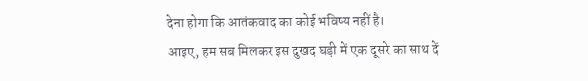देना होगा कि आतंकवाद का कोई भविष्य नहीं है।
आइए, हम सब मिलकर इस दुखद घड़ी में एक दूसरे का साथ दें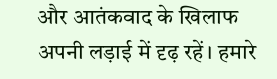और आतंकवाद के खिलाफ अपनी लड़ाई में दृढ़ रहें। हमारे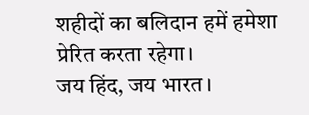शहीदों का बलिदान हमें हमेशा प्रेरित करता रहेगा।
जय हिंद, जय भारत।